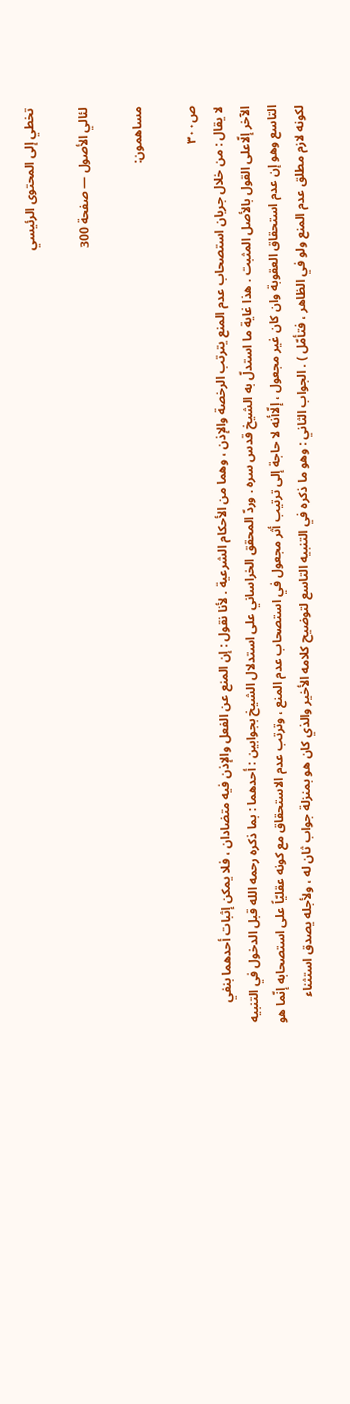تخطي إلى المحتوى الرئيسي

لئالي الأصول — صفحة 300

مساهمون:

ص٣٠٠
لا يقال : من خلال جريان استصحاب عدم المنع يترتب الرخصة والإذن ، وهما من الأحكام الشرعية . لأنا نقول : إن المنع عن الفعل والإذن فيه متضادان ، فلا يمكن إثبات أحدهما بنفي الآخر إلّاعلى القول بالأصل المثبت . هذا غاية ما استدلّ به الشيخ قدس سره . وردّ المحقق الخراساني على استدلال الشيخ بجوابين : أحدهما : بما ذكره رحمه الله قبل الدخول في التنبيه التاسع وهو إن عدم استحقاق العقوبة وان كان غير مجعول ، إلّاأنه لا حاجة إلى ترتيب أثر مجعول في استصحاب عدم المنع ، وترتب عدم الاستحقاق مع كونه عقليّاً على استصحابه إنّما هو لكونه لازم مطلق عدم المنع ولو في الظاهر ، فتأمّل ) . الجواب الثاني : وهو ما ذكره في التنبيه التاسع لتوضيح كلامه الأخير والذي كان هو بمنزلة جواب ثان له ، ولأجله يصدق استثناء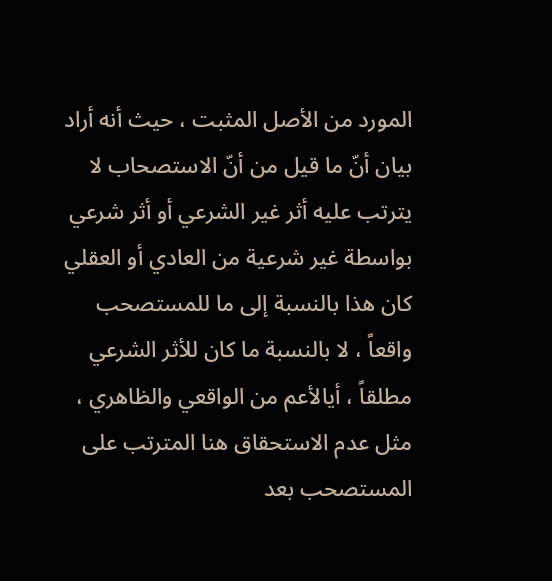المورد من الأصل المثبت ، حيث أنه أراد بيان أنّ ما قيل من أنّ الاستصحاب لا يترتب عليه أثر غير الشرعي أو أثر شرعي بواسطة غير شرعية من العادي أو العقلي كان هذا بالنسبة إلى ما للمستصحب واقعاً ، لا بالنسبة ما كان للأثر الشرعي مطلقاً ، أيالأعم من الواقعي والظاهري ، مثل عدم الاستحقاق هنا المترتب على المستصحب بعد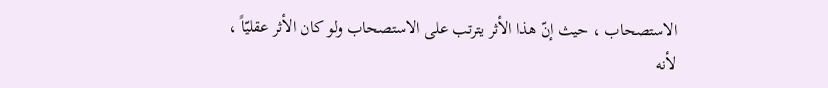الاستصحاب ، حيث إنّ هذا الأثر يترتب على الاستصحاب ولو كان الأثر عقليّاً ، لأنه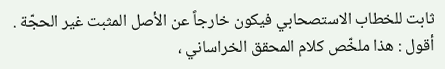ثابت للخطاب الاستصحابي فيكون خارجاً عن الأصل المثبت غير الحجّة . أقول : هذا ملخّص كلام المحقق الخراساني ،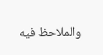والملاحظ فيه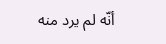أنّه لم يرد منه